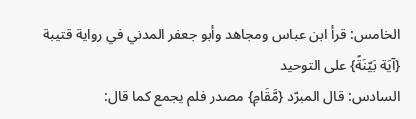الخامس: قرأ ابن عباس ومجاهد وأبو جعفر المدني في رواية قتيبة {آيَة بَيّنَةً} على التوحيد
السادس: قال المبرّد {مَّقَامِ} مصدر فلم يجمع كما قال: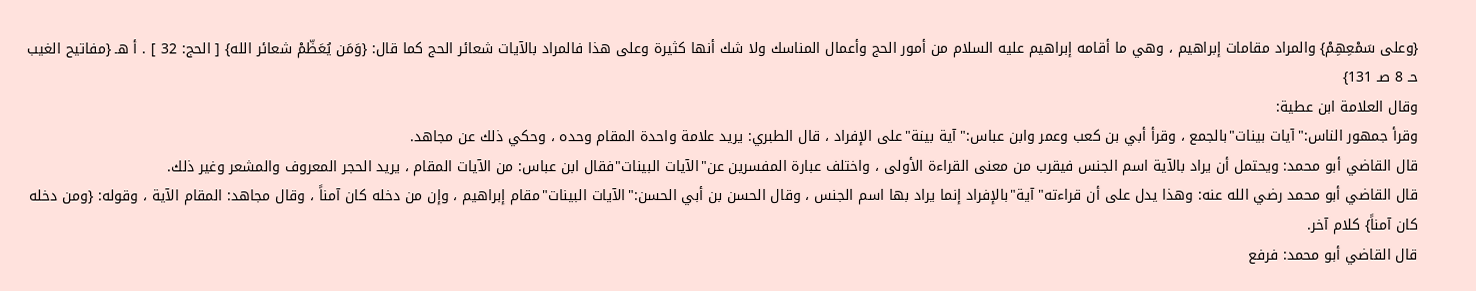{وعلى سَمْعِهِمْ} والمراد مقامات إبراهيم ، وهي ما أقامه إبراهيم عليه السلام من أمور الحج وأعمال المناسك ولا شك أنها كثيرة وعلى هذا فالمراد بالآيات شعائر الحج كما قال: {وَمَن يُعَظّمْ شعائر الله} [ الحج: 32 ] . أ هـ {مفاتيح الغيب حـ 8 صـ 131}
وقال العلامة ابن عطية:
وقرأ جمهور الناس:"آيات بينات"بالجمع ، وقرأ أبي بن كعب وعمر وابن عباس:"آية بينة"على الإفراد ، قال الطبري: يريد علامة واحدة المقام وحده ، وحكي ذلك عن مجاهد.
قال القاضي أبو محمد: ويحتمل أن يراد بالآية اسم الجنس فيقرب من معنى القراءة الأولى ، واختلف عبارة المفسرين عن"الآيات البينات"فقال ابن عباس: من الآيات المقام ، يريد الحجر المعروف والمشعر وغير ذلك.
قال القاضي أبو محمد رضي الله عنه: وهذا يدل على أن قراءته"آية"بالإفراد إنما يراد بها اسم الجنس ، وقال الحسن بن أبي الحسن:"الآيات البينات"مقام إبراهيم ، وإن من دخله كان آمناً ، وقال مجاهد: المقام الآية ، وقوله: {ومن دخله كان آمناً} كلام آخر.
قال القاضي أبو محمد: فرفع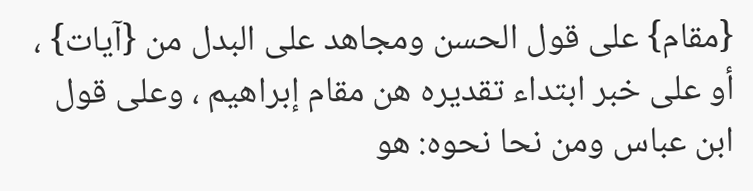{مقام} على قول الحسن ومجاهد على البدل من {آيات} ، أو على خبر ابتداء تقديره هن مقام إبراهيم ، وعلى قول ابن عباس ومن نحا نحوه: هو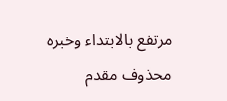مرتفع بالابتداء وخبره محذوف مقدم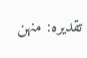تقديره: منهن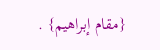{مقام إبراهيم} .